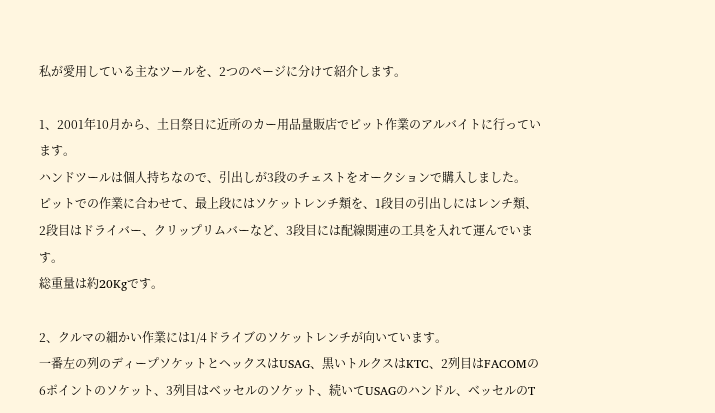私が愛用している主なツールを、2つのページに分けて紹介します。

1、2001年10月から、土日祭日に近所のカー用品量販店でピット作業のアルバイトに行っています。
ハンドツールは個人持ちなので、引出しが3段のチェストをオークションで購入しました。
ピットでの作業に合わせて、最上段にはソケットレンチ類を、1段目の引出しにはレンチ類、2段目はドライバー、クリップリムバーなど、3段目には配線関連の工具を入れて運んでいます。
総重量は約20Kgです。

2、クルマの細かい作業には1/4ドライブのソケットレンチが向いています。
一番左の列のディープソケットとヘックスはUSAG、黒いトルクスはKTC、2列目はFACOMの6ポイントのソケット、3列目はベッセルのソケット、続いてUSAGのハンドル、ベッセルのT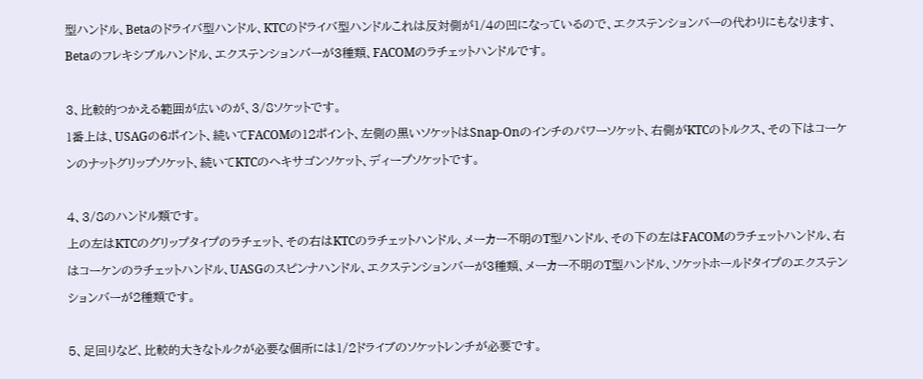型ハンドル、Betaのドライバ型ハンドル、KTCのドライバ型ハンドルこれは反対側が1/4の凹になっているので、エクステンションバーの代わりにもなります、Betaのフレキシブルハンドル、エクステンションバーが3種類、FACOMのラチェットハンドルです。

3、比較的つかえる範囲が広いのが、3/8ソケットです。
1番上は、USAGの6ポイント、続いてFACOMの12ポイント、左側の黒いソケットはSnap-Onのインチのパワーソケット、右側がKTCのトルクス、その下はコーケンのナットグリップソケット、続いてKTCのヘキサゴンソケット、ディープソケットです。

4、3/8のハンドル類です。
上の左はKTCのグリップタイプのラチェット、その右はKTCのラチェットハンドル、メーカー不明のT型ハンドル、その下の左はFACOMのラチェットハンドル、右はコーケンのラチェットハンドル、UASGのスピンナハンドル、エクステンションバーが3種類、メーカー不明のT型ハンドル、ソケットホールドタイプのエクステンションバーが2種類です。

5、足回りなど、比較的大きなトルクが必要な個所には1/2ドライブのソケットレンチが必要です。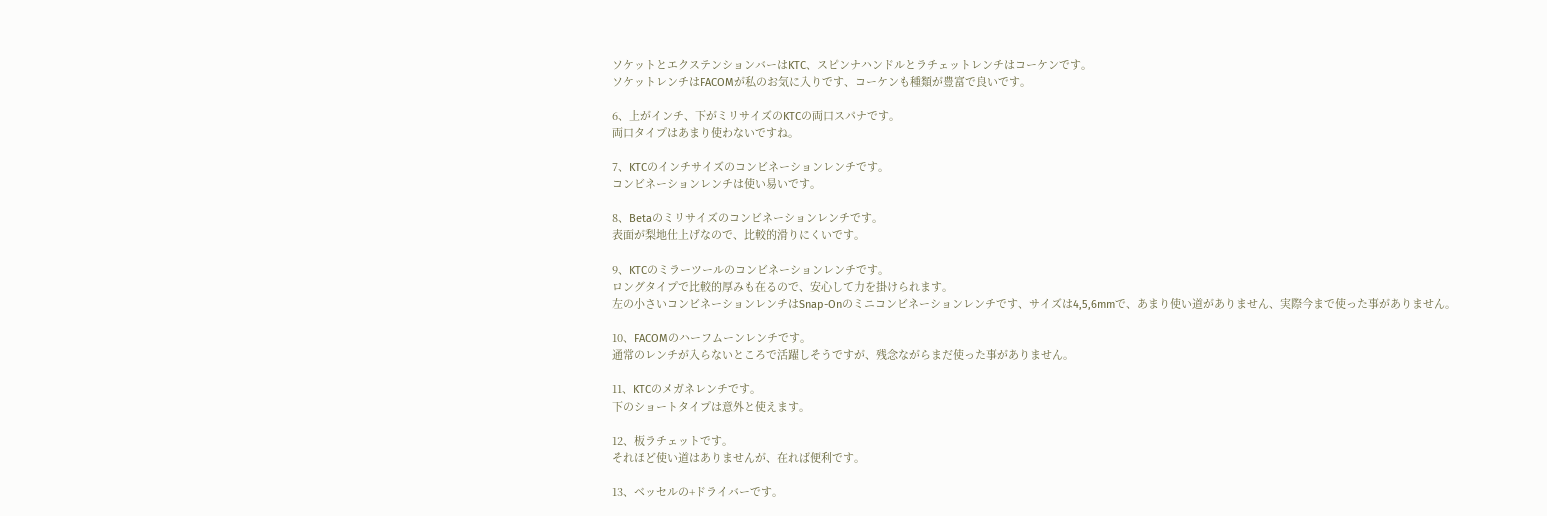ソケットとエクステンションバーはKTC、スピンナハンドルとラチェットレンチはコーケンです。
ソケットレンチはFACOMが私のお気に入りです、コーケンも種類が豊富で良いです。

6、上がインチ、下がミリサイズのKTCの両口スパナです。
両口タイプはあまり使わないですね。

7、KTCのインチサイズのコンビネーションレンチです。
コンビネーションレンチは使い易いです。

8、Betaのミリサイズのコンビネーションレンチです。
表面が梨地仕上げなので、比較的滑りにくいです。

9、KTCのミラーツールのコンビネーションレンチです。
ロングタイプで比較的厚みも在るので、安心して力を掛けられます。
左の小さいコンビネーションレンチはSnap-Onのミニコンビネーションレンチです、サイズは4,5,6mmで、あまり使い道がありません、実際今まで使った事がありません。

10、FACOMのハーフムーンレンチです。
通常のレンチが入らないところで活躍しそうですが、残念ながらまだ使った事がありません。

11、KTCのメガネレンチです。
下のショートタイプは意外と使えます。

12、板ラチェットです。
それほど使い道はありませんが、在れば便利です。

13、ベッセルの+ドライバーです。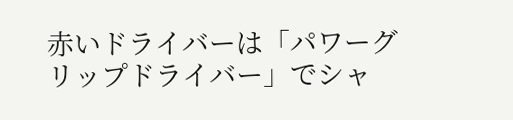赤いドライバーは「パワーグリップドライバー」でシャ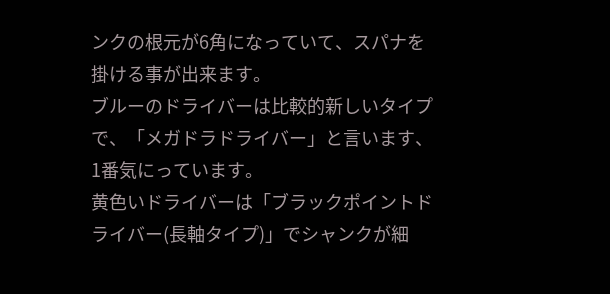ンクの根元が6角になっていて、スパナを掛ける事が出来ます。
ブルーのドライバーは比較的新しいタイプで、「メガドラドライバー」と言います、1番気にっています。
黄色いドライバーは「ブラックポイントドライバー(長軸タイプ)」でシャンクが細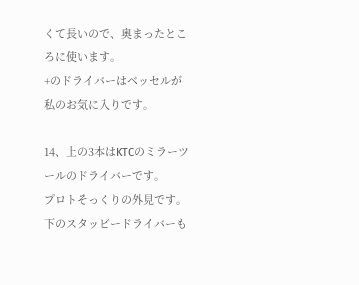くて長いので、奥まったところに使います。
+のドライバーはベッセルが私のお気に入りです。

14、上の3本はKTCのミラーツールのドライバーです。
プロトそっくりの外見です。
下のスタッビードライバーも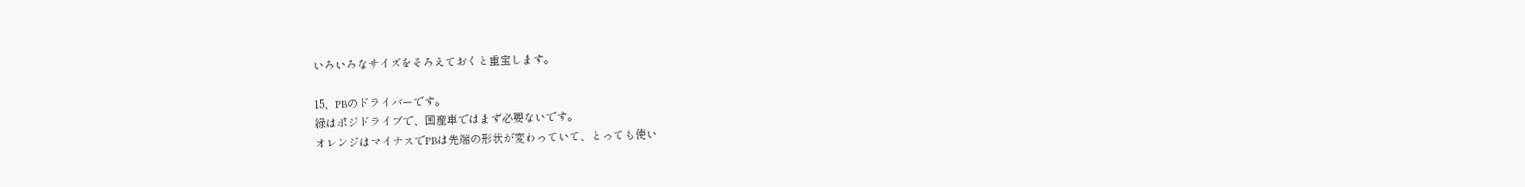いろいろなサイズをそろえておくと重宝します。

15、PBのドライバーです。
緑はポジドライブで、国産車ではまず必要ないです。
オレンジはマイナスでPBは先端の形状が変わっていて、とっても使い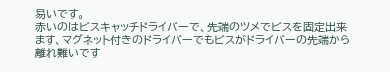易いです。
赤いのはビスキャッチドライバーで、先端のツメでビスを固定出来ます、マグネット付きのドライバーでもビスがドライバーの先端から離れ難いです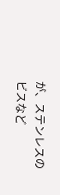が、ステンレスのビスなど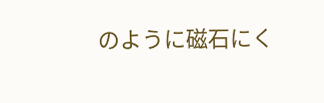のように磁石にく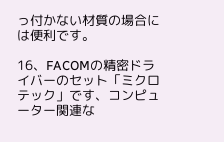っ付かない材質の場合には便利です。

16、FACOMの精密ドライバーのセット「ミクロテック」です、コンピューター関連な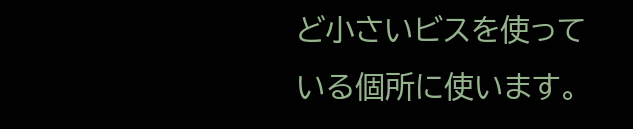ど小さいビスを使っている個所に使います。